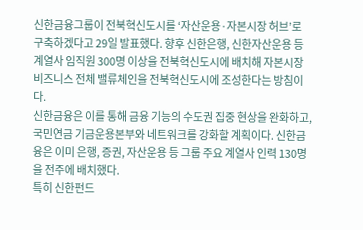신한금융그룹이 전북혁신도시를 ‘자산운용·자본시장 허브’로 구축하겠다고 29일 발표했다. 향후 신한은행, 신한자산운용 등 계열사 임직원 300명 이상을 전북혁신도시에 배치해 자본시장 비즈니스 전체 밸류체인을 전북혁신도시에 조성한다는 방침이다.
신한금융은 이를 통해 금융 기능의 수도권 집중 현상을 완화하고, 국민연금 기금운용본부와 네트워크를 강화할 계획이다. 신한금융은 이미 은행, 증권, 자산운용 등 그룹 주요 계열사 인력 130명을 전주에 배치했다.
특히 신한펀드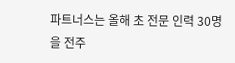파트너스는 올해 초 전문 인력 30명을 전주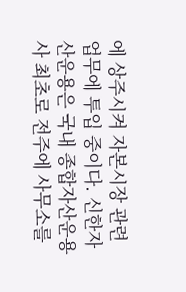에 상주시켜 자본시장 관련 업무에 투입 중이다. 신한자산운용은 국내 종합자산운용사 최초로 전주에 사무소를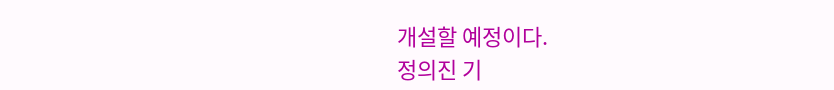개설할 예정이다.
정의진 기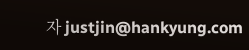자 justjin@hankyung.com